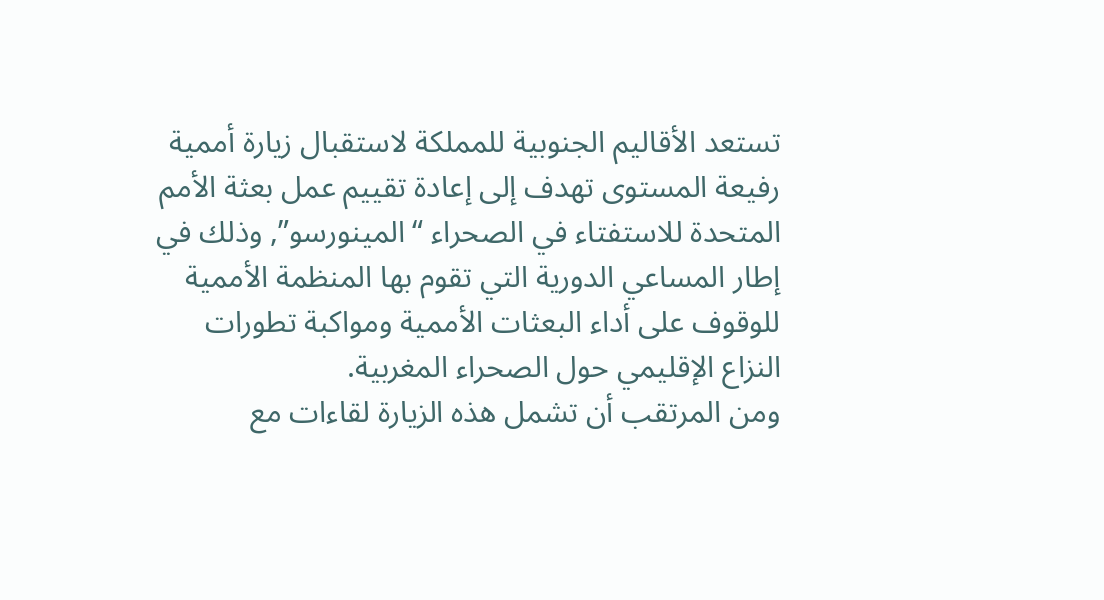تستعد الأقاليم الجنوبية للمملكة لاستقبال زيارة أممية رفيعة المستوى تهدف إلى إعادة تقييم عمل بعثة الأمم المتحدة للاستفتاء في الصحراء “المينورسو”, وذلك في إطار المساعي الدورية التي تقوم بها المنظمة الأممية للوقوف على أداء البعثات الأممية ومواكبة تطورات النزاع الإقليمي حول الصحراء المغربية.
ومن المرتقب أن تشمل هذه الزيارة لقاءات مع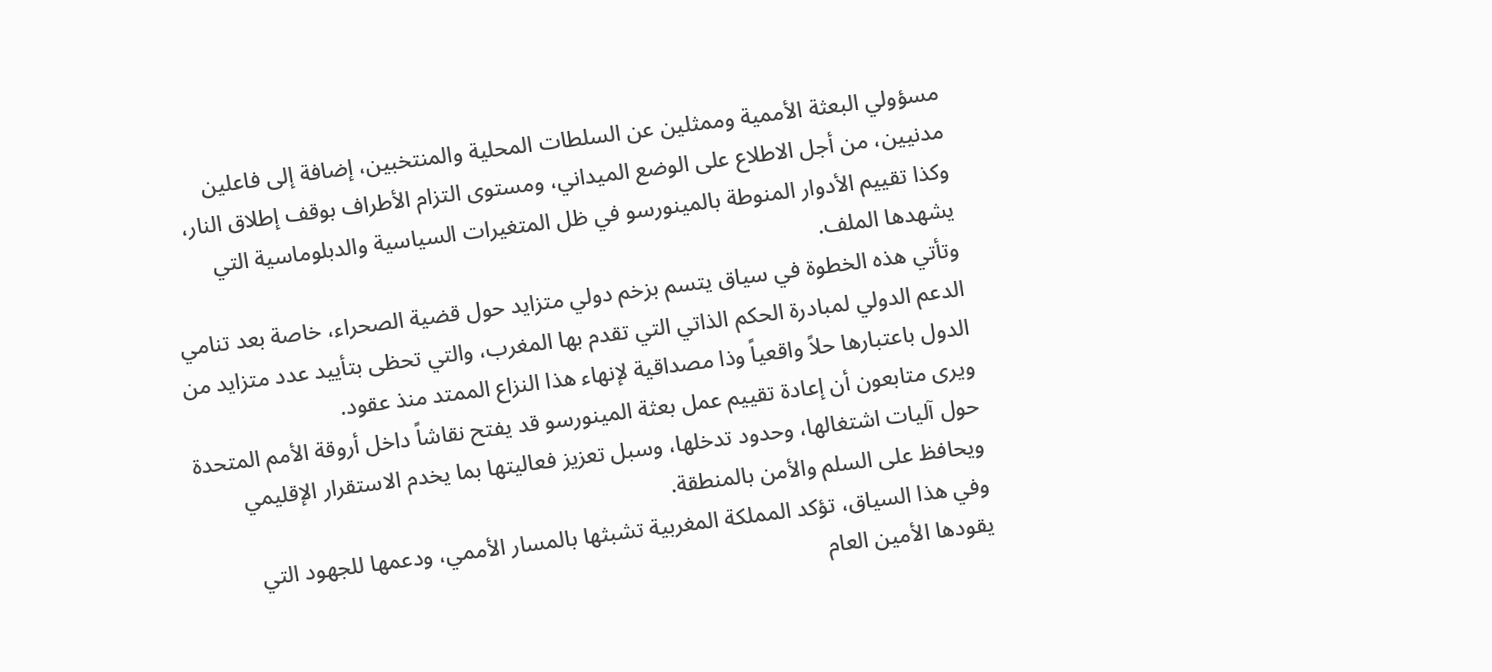مسؤولي البعثة الأممية وممثلين عن السلطات المحلية والمنتخبين، إضافة إلى فاعلين مدنيين، من أجل الاطلاع على الوضع الميداني، ومستوى التزام الأطراف بوقف إطلاق النار، وكذا تقييم الأدوار المنوطة بالمينورسو في ظل المتغيرات السياسية والدبلوماسية التي يشهدها الملف.
وتأتي هذه الخطوة في سياق يتسم بزخم دولي متزايد حول قضية الصحراء، خاصة بعد تنامي الدعم الدولي لمبادرة الحكم الذاتي التي تقدم بها المغرب، والتي تحظى بتأييد عدد متزايد من الدول باعتبارها حلاً واقعياً وذا مصداقية لإنهاء هذا النزاع الممتد منذ عقود.
ويرى متابعون أن إعادة تقييم عمل بعثة المينورسو قد يفتح نقاشاً داخل أروقة الأمم المتحدة حول آليات اشتغالها، وحدود تدخلها، وسبل تعزيز فعاليتها بما يخدم الاستقرار الإقليمي ويحافظ على السلم والأمن بالمنطقة.
وفي هذا السياق، تؤكد المملكة المغربية تشبثها بالمسار الأممي، ودعمها للجهود التي يقودها الأمين العام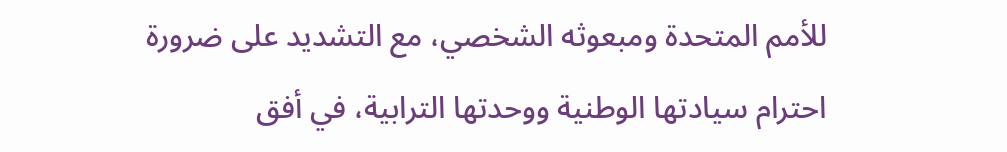للأمم المتحدة ومبعوثه الشخصي، مع التشديد على ضرورة احترام سيادتها الوطنية ووحدتها الترابية، في أفق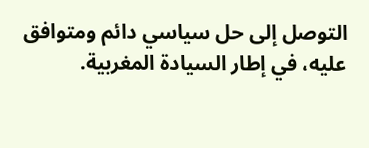التوصل إلى حل سياسي دائم ومتوافق عليه، في إطار السيادة المغربية.